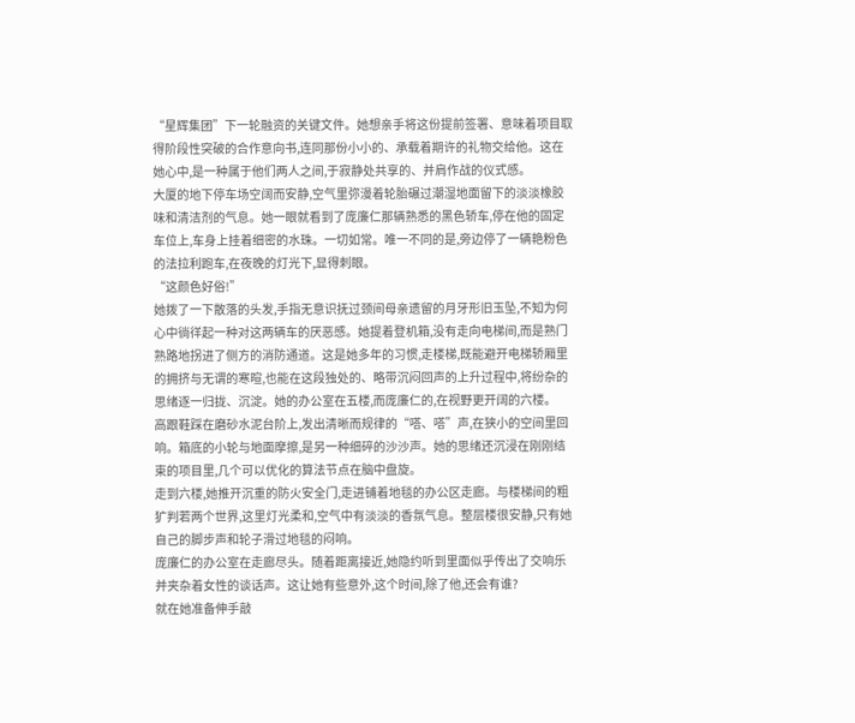“星辉集团”下一轮融资的关键文件。她想亲手将这份提前签署、意味着项目取得阶段性突破的合作意向书,连同那份小小的、承载着期许的礼物交给他。这在她心中,是一种属于他们两人之间,于寂静处共享的、并肩作战的仪式感。
大厦的地下停车场空阔而安静,空气里弥漫着轮胎碾过潮湿地面留下的淡淡橡胶味和清洁剂的气息。她一眼就看到了庞廉仁那辆熟悉的黑色轿车,停在他的固定车位上,车身上挂着细密的水珠。一切如常。唯一不同的是,旁边停了一辆艳粉色的法拉利跑车,在夜晚的灯光下,显得刺眼。
“这颜色好俗!”
她拨了一下散落的头发,手指无意识抚过颈间母亲遗留的月牙形旧玉坠,不知为何心中徜徉起一种对这两辆车的厌恶感。她提着登机箱,没有走向电梯间,而是熟门熟路地拐进了侧方的消防通道。这是她多年的习惯,走楼梯,既能避开电梯轿厢里的拥挤与无谓的寒暄,也能在这段独处的、略带沉闷回声的上升过程中,将纷杂的思绪逐一归拢、沉淀。她的办公室在五楼,而庞廉仁的,在视野更开阔的六楼。
高跟鞋踩在磨砂水泥台阶上,发出清晰而规律的“嗒、嗒”声,在狭小的空间里回响。箱底的小轮与地面摩擦,是另一种细碎的沙沙声。她的思绪还沉浸在刚刚结束的项目里,几个可以优化的算法节点在脑中盘旋。
走到六楼,她推开沉重的防火安全门,走进铺着地毯的办公区走廊。与楼梯间的粗犷判若两个世界,这里灯光柔和,空气中有淡淡的香氛气息。整层楼很安静,只有她自己的脚步声和轮子滑过地毯的闷响。
庞廉仁的办公室在走廊尽头。随着距离接近,她隐约听到里面似乎传出了交响乐并夹杂着女性的谈话声。这让她有些意外,这个时间,除了他,还会有谁?
就在她准备伸手敲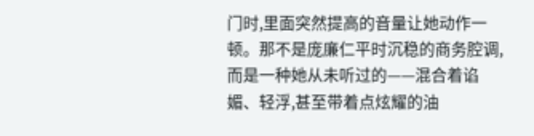门时,里面突然提高的音量让她动作一顿。那不是庞廉仁平时沉稳的商务腔调,而是一种她从未听过的——混合着谄媚、轻浮,甚至带着点炫耀的油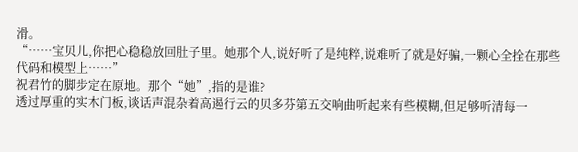滑。
“……宝贝儿,你把心稳稳放回肚子里。她那个人,说好听了是纯粹,说难听了就是好骗,一颗心全拴在那些代码和模型上……”
祝君竹的脚步定在原地。那个“她”,指的是谁?
透过厚重的实木门板,谈话声混杂着高遏行云的贝多芬第五交响曲听起来有些模糊,但足够听清每一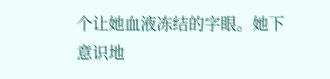个让她血液冻结的字眼。她下意识地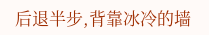后退半步,背靠冰冷的墙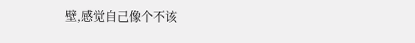壁,感觉自己像个不该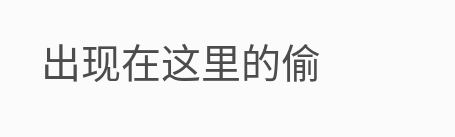出现在这里的偷